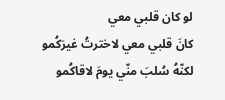لو كان قلبي معي
كانَ قلبي معي لاخترتُ غيرَكُمو
لكنّهُ سُلبَ منّي يومَ لاقاكُمو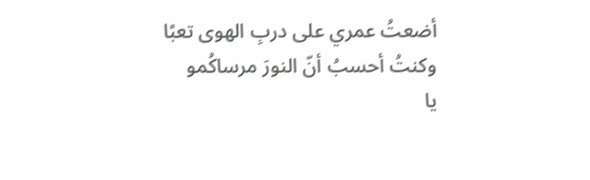أضعتُ عمري على دربِ الهوى تعبًا
وكنتُ أحسبُ أنّ النورَ مرساكُمو
يا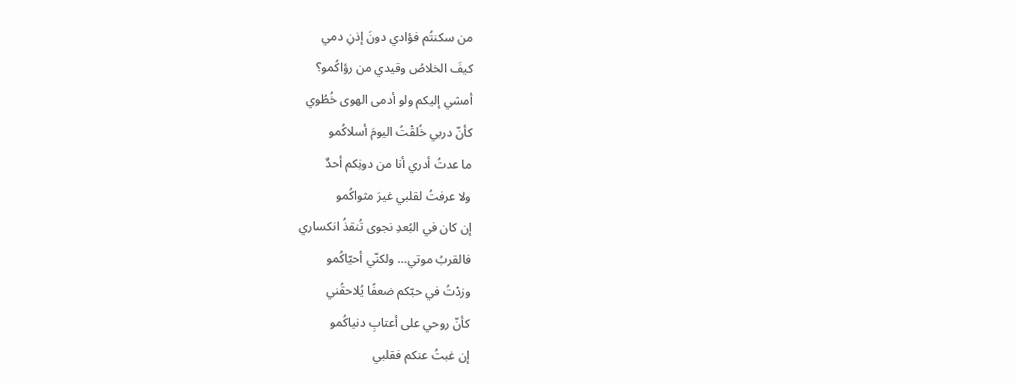من سكنتُم فؤادي دونَ إذنِ دمي
كيفَ الخلاصُ وقيدي من رؤاكُمو؟
أمشي إليكم ولو أدمى الهوى خُطُوي
كأنّ دربي خُلقْتُ اليومَ أسلاكُمو
ما عدتُ أدري أنا من دونِكم أحدٌ
ولا عرفتُ لقلبي غيرَ مثواكُمو
إن كان في البُعدِ نجوى تُنقذُ انكساري
فالقربُ موتي… ولكنّي أحيّاكُمو
وزدْتُ في حبّكم ضعفًا يُلاحقُني
كأنّ روحي على أعتابِ دنياكُمو
إن غبتُ عنكم فقلبي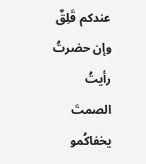عندكم قَلِقٌ
وإن حضرتُ رأيتُ الصمتَ يخفاكُمو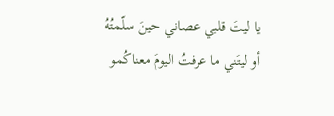يا ليتَ قلبي عصاني حينَ سلّمتُهُ
أو ليتَني ما عرفتُ اليومَ معناكُمو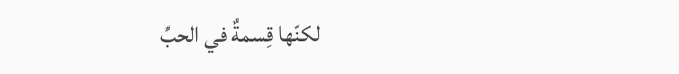لكنّها قِسمةٌ في الحبِّ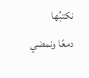نكتبُها
دمعًا ونمضي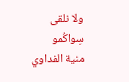ولا نلقى سِواكُمو
منية الفداوي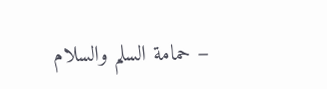– حمامة السلم والسلام